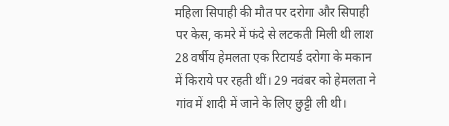महिला सिपाही की मौत पर दरोगा और सिपाही पर केस, कमरे में फंदे से लटकती मिली थी लाश
28 वर्षीय हेमलता एक रिटायर्ड दरोगा के मकान में किराये पर रहती थीं। 29 नवंबर को हेमलता ने गांव में शादी में जाने के लिए छुट्टी ली थी।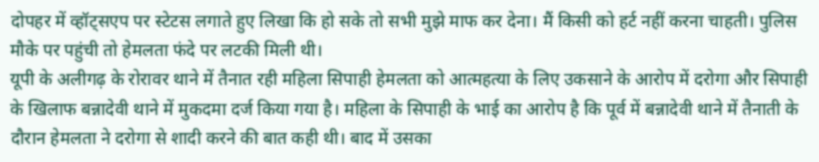दोपहर में व्हॉट्सएप पर स्टेटस लगाते हुए लिखा कि हो सके तो सभी मुझे माफ कर देना। मैं किसी को हर्ट नहीं करना चाहती। पुलिस मौके पर पहुंची तो हेमलता फंदे पर लटकी मिली थी।
यूपी के अलीगढ़ के रोरावर थाने में तैनात रही महिला सिपाही हेमलता को आत्महत्या के लिए उकसाने के आरोप में दरोगा और सिपाही के खिलाफ बन्नादेवी थाने में मुकदमा दर्ज किया गया है। महिला के सिपाही के भाई का आरोप है कि पूर्व में बन्नादेवी थाने में तैनाती के दौरान हेमलता ने दरोगा से शादी करने की बात कही थी। बाद में उसका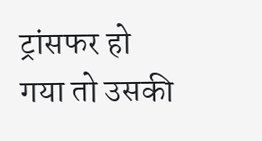ट्रांसफर हो गया तो उसकी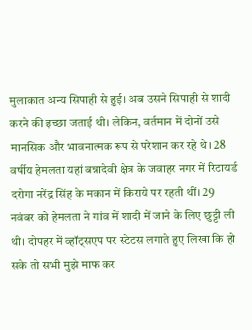मुलाकात अन्य सिपाही से हुई। अब उसने सिपाही से शादी करने की इच्छा जताई थी। लेकिन, वर्तमान में दोनों उसे मानसिक और भावनात्मक रूप से परेशान कर रहे थे। 28 वर्षीय हेमलता यहां बन्नादेवी क्षेत्र के जवाहर नगर में रिटायर्ड दरोगा नरेंद्र सिंह के मकान में किराये पर रहती थीं। 29 नवंबर को हेमलता ने गांव में शादी में जाने के लिए छुट्टी ली थी। दोपहर में व्हॉट्सएप पर स्टेटस लगाते हुए लिखा कि हो सके तो सभी मुझे माफ कर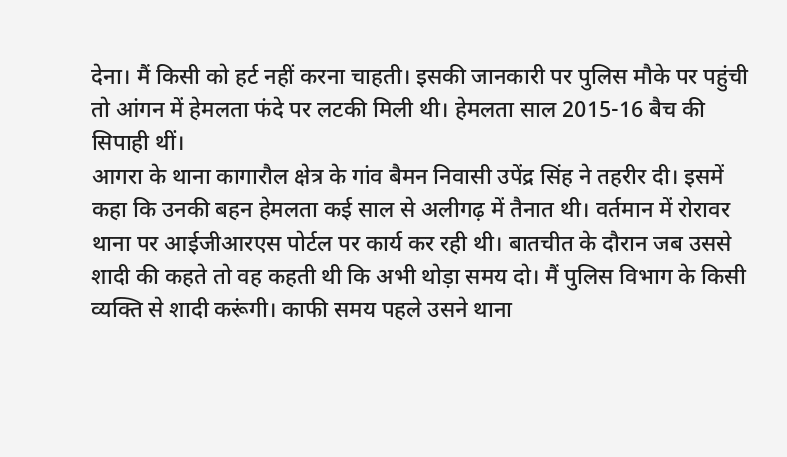देना। मैं किसी को हर्ट नहीं करना चाहती। इसकी जानकारी पर पुलिस मौके पर पहुंची तो आंगन में हेमलता फंदे पर लटकी मिली थी। हेमलता साल 2015-16 बैच की सिपाही थीं।
आगरा के थाना कागारौल क्षेत्र के गांव बैमन निवासी उपेंद्र सिंह ने तहरीर दी। इसमें कहा कि उनकी बहन हेमलता कई साल से अलीगढ़ में तैनात थी। वर्तमान में रोरावर थाना पर आईजीआरएस पोर्टल पर कार्य कर रही थी। बातचीत के दौरान जब उससे शादी की कहते तो वह कहती थी कि अभी थोड़ा समय दो। मैं पुलिस विभाग के किसी व्यक्ति से शादी करूंगी। काफी समय पहले उसने थाना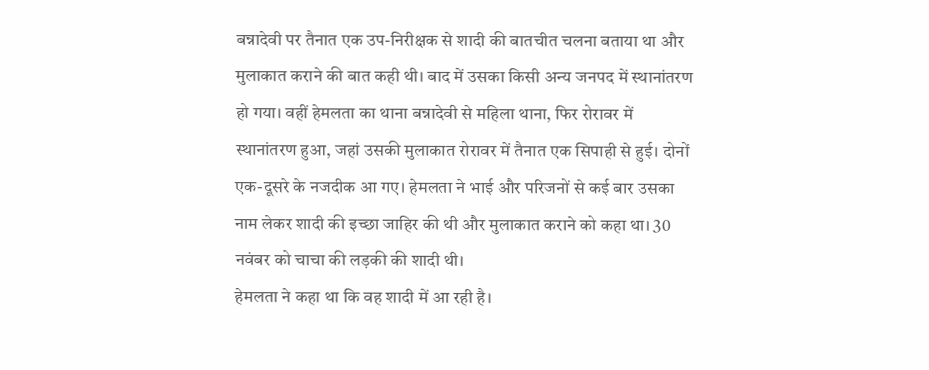बन्नादेवी पर तैनात एक उप-निरीक्षक से शादी की बातचीत चलना बताया था और मुलाकात कराने की बात कही थी। बाद में उसका किसी अन्य जनपद में स्थानांतरण हो गया। वहीं हेमलता का थाना बन्नादेवी से महिला थाना, फिर रोरावर में स्थानांतरण हुआ, जहां उसकी मुलाकात रोरावर में तैनात एक सिपाही से हुई। दोनों एक-दूसरे के नजदीक आ गए। हेमलता ने भाई और परिजनों से कई बार उसका नाम लेकर शादी की इच्छा जाहिर की थी और मुलाकात कराने को कहा था। 30 नवंबर को चाचा की लड़की की शादी थी।
हेमलता ने कहा था कि वह शादी में आ रही है।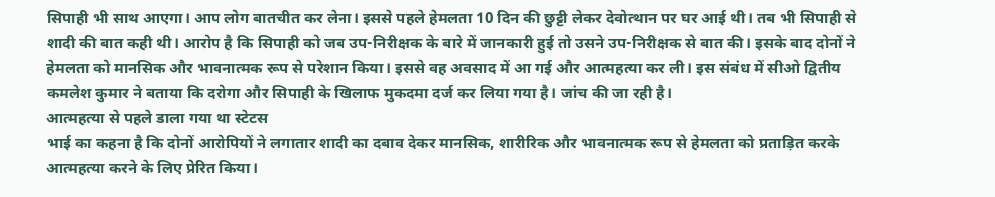सिपाही भी साथ आएगा। आप लोग बातचीत कर लेना। इससे पहले हेमलता 10 दिन की छुट्टी लेकर देवोत्थान पर घर आई थी। तब भी सिपाही से शादी की बात कही थी। आरोप है कि सिपाही को जब उप-निरीक्षक के बारे में जानकारी हुई तो उसने उप-निरीक्षक से बात की। इसके बाद दोनों ने हेमलता को मानसिक और भावनात्मक रूप से परेशान किया। इससे वह अवसाद में आ गई और आत्महत्या कर ली। इस संबंध में सीओ द्वितीय कमलेश कुमार ने बताया कि दरोगा और सिपाही के खिलाफ मुकदमा दर्ज कर लिया गया है। जांच की जा रही है।
आत्महत्या से पहले डाला गया था स्टेटस
भाई का कहना है कि दोनों आरोपियों ने लगातार शादी का दबाव देकर मानसिक, शारीरिक और भावनात्मक रूप से हेमलता को प्रताड़ित करके आत्महत्या करने के लिए प्रेरित किया।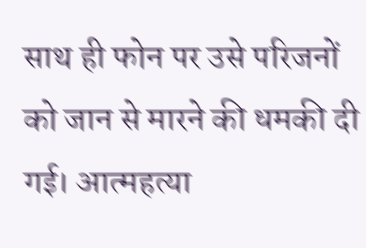साथ ही फोन पर उसे परिजनों को जान से मारने की धमकी दी गई। आत्महत्या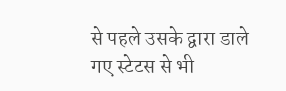से पहले उसके द्वारा डाले गए स्टेटस से भी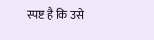स्पष्ट है कि उसे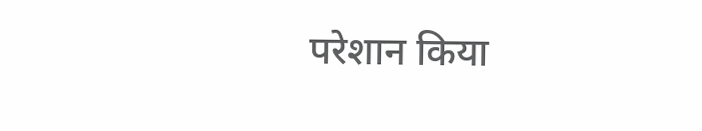परेशान किया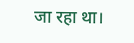जा रहा था।